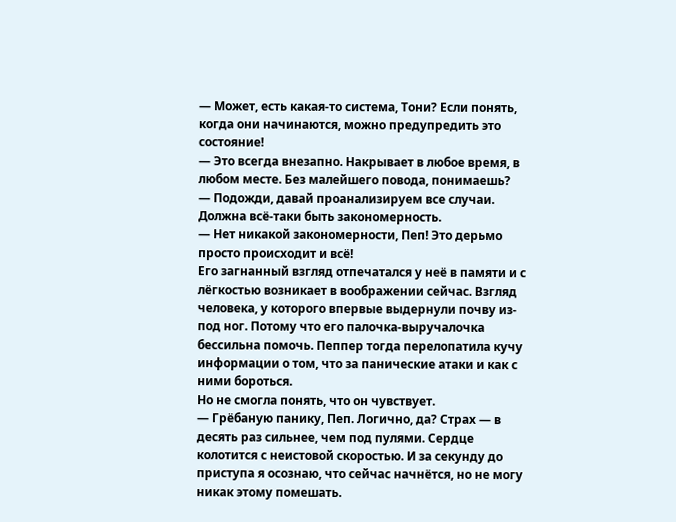— Может, есть какая-то система, Тони? Если понять, когда они начинаются, можно предупредить это состояние!
— Это всегда внезапно. Накрывает в любое время, в любом месте. Без малейшего повода, понимаешь?
— Подожди, давай проанализируем все случаи. Должна всё-таки быть закономерность.
— Нет никакой закономерности, Пеп! Это дерьмо просто происходит и всё!
Его загнанный взгляд отпечатался у неё в памяти и с лёгкостью возникает в воображении сейчас. Взгляд человека, у которого впервые выдернули почву из-под ног. Потому что его палочка-выручалочка бессильна помочь. Пеппер тогда перелопатила кучу информации о том, что за панические атаки и как с ними бороться.
Но не смогла понять, что он чувствует.
— Грёбаную панику, Пеп. Логично, да? Страх — в десять раз сильнее, чем под пулями. Сердце колотится с неистовой скоростью. И за секунду до приступа я осознаю, что сейчас начнётся, но не могу никак этому помешать.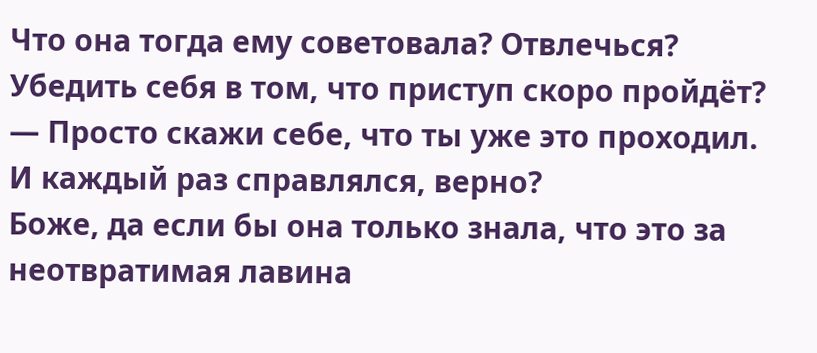Что она тогда ему советовала? Отвлечься? Убедить себя в том, что приступ скоро пройдёт?
— Просто скажи себе, что ты уже это проходил. И каждый раз справлялся, верно?
Боже, да если бы она только знала, что это за неотвратимая лавина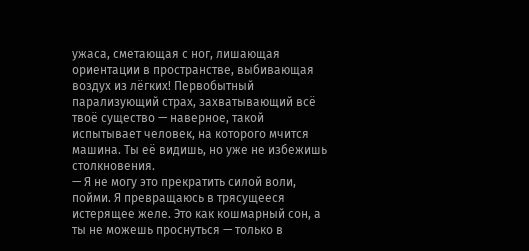ужаса, сметающая с ног, лишающая ориентации в пространстве, выбивающая воздух из лёгких! Первобытный парализующий страх, захватывающий всё твоё существо — наверное, такой испытывает человек, на которого мчится машина. Ты её видишь, но уже не избежишь столкновения.
— Я не могу это прекратить силой воли, пойми. Я превращаюсь в трясущееся истерящее желе. Это как кошмарный сон, а ты не можешь проснуться — только в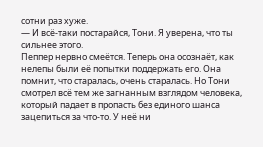сотни раз хуже.
— И всё-таки постарайся, Тони. Я уверена, что ты сильнее этого.
Пеппер нервно смеётся. Теперь она осознаёт, как нелепы были её попытки поддержать его. Она помнит, что старалась, очень старалась. Но Тони смотрел всё тем же загнанным взглядом человека, который падает в пропасть без единого шанса зацепиться за что-то. У неё ни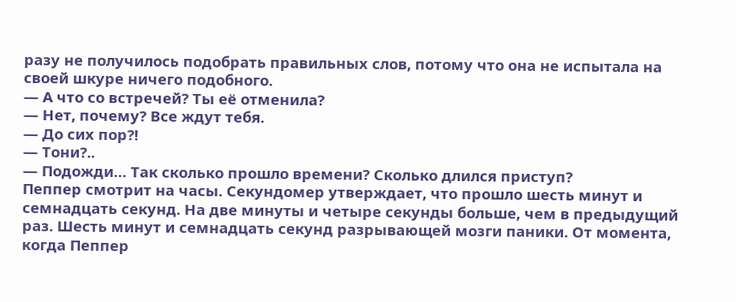разу не получилось подобрать правильных слов, потому что она не испытала на своей шкуре ничего подобного.
— А что со встречей? Ты её отменила?
— Нет, почему? Все ждут тебя.
— До сих пор?!
— Тони?..
— Подожди… Так сколько прошло времени? Сколько длился приступ?
Пеппер смотрит на часы. Секундомер утверждает, что прошло шесть минут и семнадцать секунд. На две минуты и четыре секунды больше, чем в предыдущий раз. Шесть минут и семнадцать секунд разрывающей мозги паники. От момента, когда Пеппер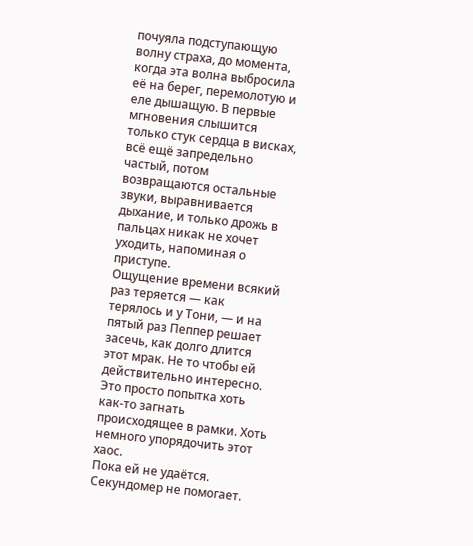почуяла подступающую волну страха, до момента, когда эта волна выбросила её на берег, перемолотую и еле дышащую. В первые мгновения слышится только стук сердца в висках, всё ещё запредельно частый, потом возвращаются остальные звуки, выравнивается дыхание, и только дрожь в пальцах никак не хочет уходить, напоминая о приступе.
Ощущение времени всякий раз теряется — как терялось и у Тони, — и на пятый раз Пеппер решает засечь, как долго длится этот мрак. Не то чтобы ей действительно интересно. Это просто попытка хоть как-то загнать происходящее в рамки. Хоть немного упорядочить этот хаос.
Пока ей не удаётся.
Секундомер не помогает.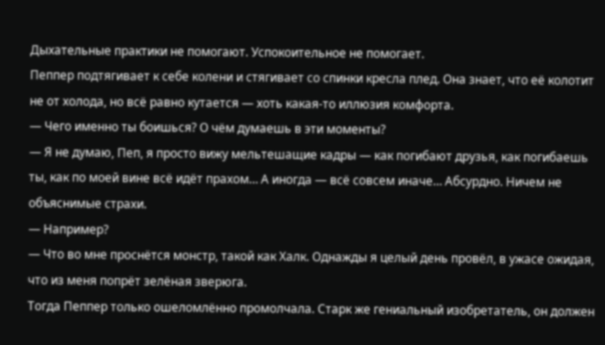Дыхательные практики не помогают. Успокоительное не помогает.
Пеппер подтягивает к себе колени и стягивает со спинки кресла плед. Она знает, что её колотит не от холода, но всё равно кутается — хоть какая-то иллюзия комфорта.
— Чего именно ты боишься? О чём думаешь в эти моменты?
— Я не думаю, Пеп, я просто вижу мельтешащие кадры — как погибают друзья, как погибаешь ты, как по моей вине всё идёт прахом… А иногда — всё совсем иначе… Абсурдно. Ничем не объяснимые страхи.
— Например?
— Что во мне проснётся монстр, такой как Халк. Однажды я целый день провёл, в ужасе ожидая, что из меня попрёт зелёная зверюга.
Тогда Пеппер только ошеломлённо промолчала. Старк же гениальный изобретатель, он должен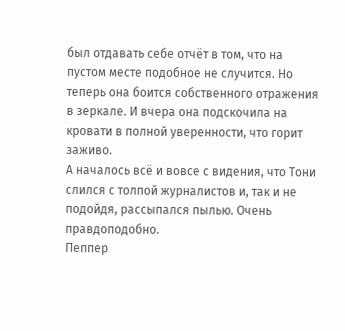был отдавать себе отчёт в том, что на пустом месте подобное не случится. Но теперь она боится собственного отражения в зеркале. И вчера она подскочила на кровати в полной уверенности, что горит заживо.
А началось всё и вовсе с видения, что Тони слился с толпой журналистов и, так и не подойдя, рассыпался пылью. Очень правдоподобно.
Пеппер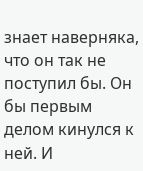знает наверняка, что он так не поступил бы. Он бы первым делом кинулся к ней. И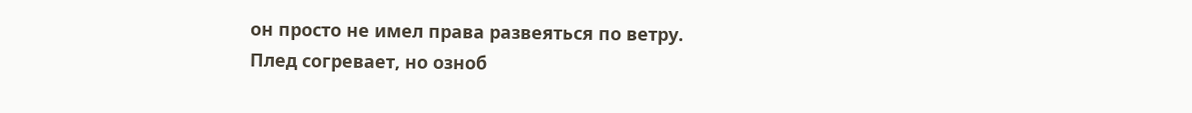он просто не имел права развеяться по ветру.
Плед согревает, но озноб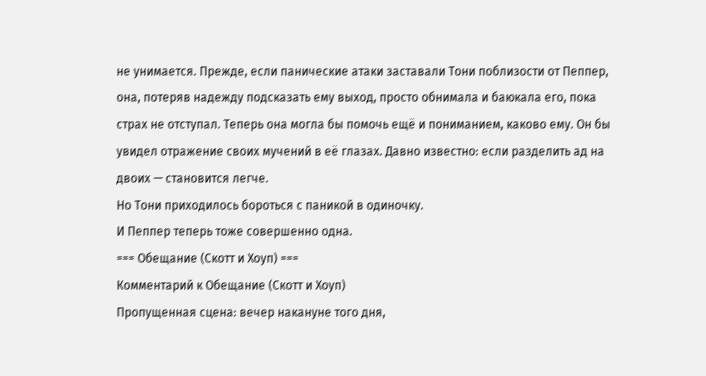не унимается. Прежде, если панические атаки заставали Тони поблизости от Пеппер, она, потеряв надежду подсказать ему выход, просто обнимала и баюкала его, пока страх не отступал. Теперь она могла бы помочь ещё и пониманием, каково ему. Он бы увидел отражение своих мучений в её глазах. Давно известно: если разделить ад на двоих — становится легче.
Но Тони приходилось бороться с паникой в одиночку.
И Пеппер теперь тоже совершенно одна.
=== Обещание (Скотт и Хоуп) ===
Комментарий к Обещание (Скотт и Хоуп)
Пропущенная сцена: вечер накануне того дня,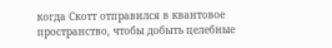когда Скотт отправился в квантовое пространство, чтобы добыть целебные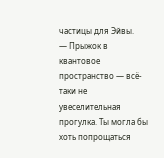частицы для Эйвы.
— Прыжок в квантовое пространство — всё-таки не увеселительная прогулка. Ты могла бы хоть попрощаться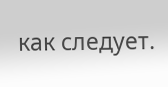как следует.